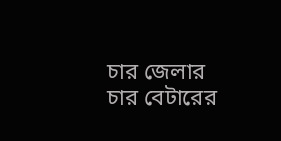চার জেলার চার বেটারের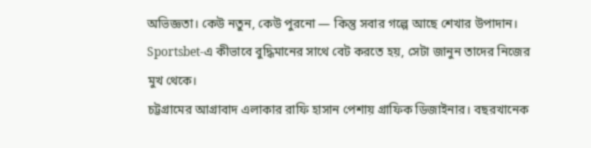অভিজ্ঞতা। কেউ নতুন, কেউ পুরনো — কিন্তু সবার গল্পে আছে শেখার উপাদান। Sportsbet-এ কীভাবে বুদ্ধিমানের সাথে বেট করতে হয়, সেটা জানুন তাদের নিজের মুখ থেকে।
চট্টগ্রামের আগ্রাবাদ এলাকার রাফি হাসান পেশায় গ্রাফিক ডিজাইনার। বছরখানেক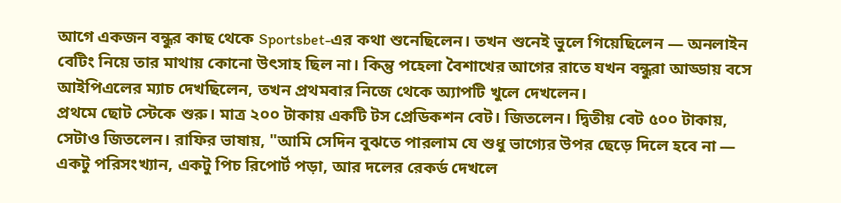আগে একজন বন্ধুর কাছ থেকে Sportsbet-এর কথা শুনেছিলেন। তখন শুনেই ভুলে গিয়েছিলেন — অনলাইন বেটিং নিয়ে তার মাথায় কোনো উৎসাহ ছিল না। কিন্তু পহেলা বৈশাখের আগের রাতে যখন বন্ধুরা আড্ডায় বসে আইপিএলের ম্যাচ দেখছিলেন, তখন প্রথমবার নিজে থেকে অ্যাপটি খুলে দেখলেন।
প্রথমে ছোট স্টেকে শুরু। মাত্র ২০০ টাকায় একটি টস প্রেডিকশন বেট। জিতলেন। দ্বিতীয় বেট ৫০০ টাকায়, সেটাও জিতলেন। রাফির ভাষায়, "আমি সেদিন বুঝতে পারলাম যে শুধু ভাগ্যের উপর ছেড়ে দিলে হবে না — একটু পরিসংখ্যান, একটু পিচ রিপোর্ট পড়া, আর দলের রেকর্ড দেখলে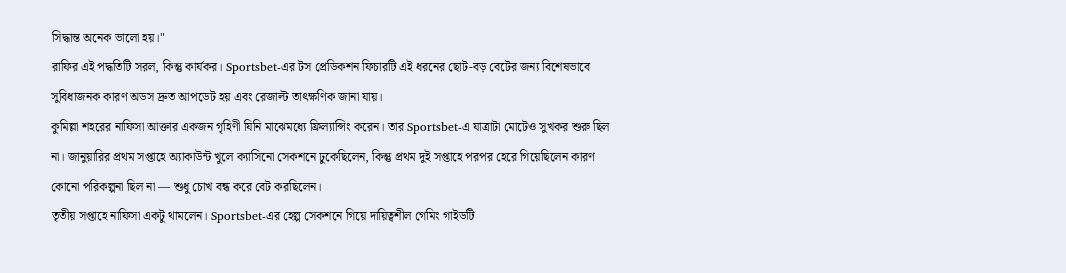সিদ্ধান্ত অনেক ভালো হয়।"
রাফির এই পদ্ধতিটি সরল, কিন্তু কার্যকর। Sportsbet-এর টস প্রেডিকশন ফিচারটি এই ধরনের ছোট-বড় বেটের জন্য বিশেষভাবে সুবিধাজনক কারণ অডস দ্রুত আপডেট হয় এবং রেজাল্ট তাৎক্ষণিক জানা যায়।
কুমিল্লা শহরের নাফিসা আক্তার একজন গৃহিণী যিনি মাঝেমধ্যে ফ্রিল্যান্সিং করেন। তার Sportsbet-এ যাত্রাটা মোটেও সুখকর শুরু ছিল না। জানুয়ারির প্রথম সপ্তাহে অ্যাকাউন্ট খুলে ক্যাসিনো সেকশনে ঢুকেছিলেন, কিন্তু প্রথম দুই সপ্তাহে পরপর হেরে গিয়েছিলেন কারণ কোনো পরিকল্পনা ছিল না — শুধু চোখ বন্ধ করে বেট করছিলেন।
তৃতীয় সপ্তাহে নাফিসা একটু থামলেন। Sportsbet-এর হেল্প সেকশনে গিয়ে দায়িত্বশীল গেমিং গাইডটি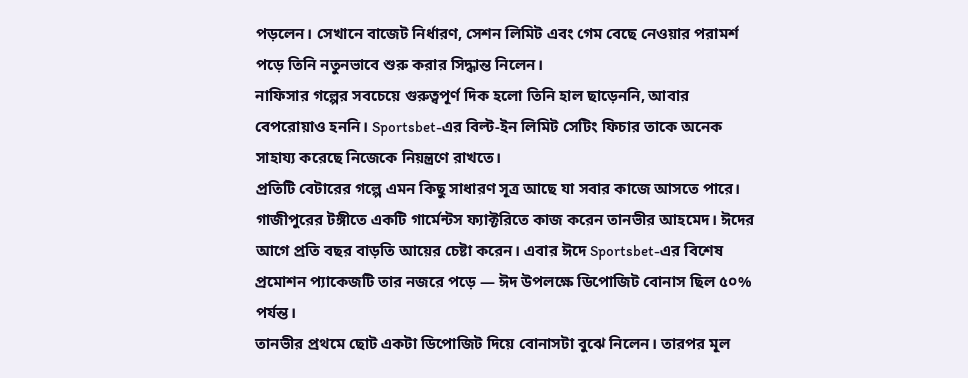পড়লেন। সেখানে বাজেট নির্ধারণ, সেশন লিমিট এবং গেম বেছে নেওয়ার পরামর্শ পড়ে তিনি নতুনভাবে শুরু করার সিদ্ধান্ত নিলেন।
নাফিসার গল্পের সবচেয়ে গুরুত্বপূর্ণ দিক হলো তিনি হাল ছাড়েননি, আবার বেপরোয়াও হননি। Sportsbet-এর বিল্ট-ইন লিমিট সেটিং ফিচার তাকে অনেক সাহায্য করেছে নিজেকে নিয়ন্ত্রণে রাখতে।
প্রতিটি বেটারের গল্পে এমন কিছু সাধারণ সূত্র আছে যা সবার কাজে আসতে পারে।
গাজীপুরের টঙ্গীতে একটি গার্মেন্টস ফ্যাক্টরিতে কাজ করেন তানভীর আহমেদ। ঈদের আগে প্রতি বছর বাড়তি আয়ের চেষ্টা করেন। এবার ঈদে Sportsbet-এর বিশেষ প্রমোশন প্যাকেজটি তার নজরে পড়ে — ঈদ উপলক্ষে ডিপোজিট বোনাস ছিল ৫০% পর্যন্ত।
তানভীর প্রথমে ছোট একটা ডিপোজিট দিয়ে বোনাসটা বুঝে নিলেন। তারপর মূল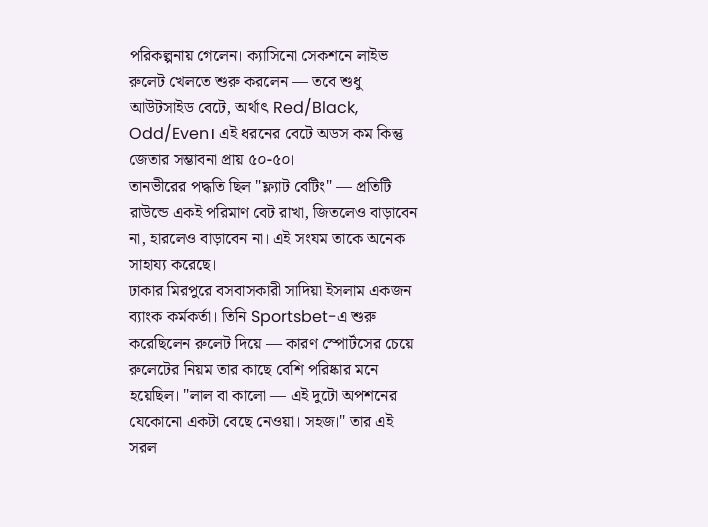পরিকল্পনায় গেলেন। ক্যাসিনো সেকশনে লাইভ রুলেট খেলতে শুরু করলেন — তবে শুধু আউটসাইড বেটে, অর্থাৎ Red/Black, Odd/Even। এই ধরনের বেটে অডস কম কিন্তু জেতার সম্ভাবনা প্রায় ৫০-৫০।
তানভীরের পদ্ধতি ছিল "ফ্ল্যাট বেটিং" — প্রতিটি রাউন্ডে একই পরিমাণ বেট রাখা, জিতলেও বাড়াবেন না, হারলেও বাড়াবেন না। এই সংযম তাকে অনেক সাহায্য করেছে।
ঢাকার মিরপুরে বসবাসকারী সাদিয়া ইসলাম একজন ব্যাংক কর্মকর্তা। তিনি Sportsbet-এ শুরু করেছিলেন রুলেট দিয়ে — কারণ স্পোর্টসের চেয়ে রুলেটের নিয়ম তার কাছে বেশি পরিষ্কার মনে হয়েছিল। "লাল বা কালো — এই দুটো অপশনের যেকোনো একটা বেছে নেওয়া। সহজ।" তার এই সরল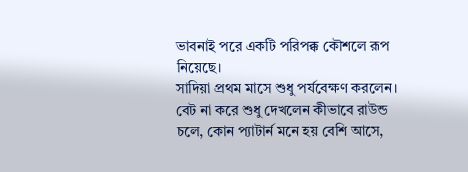ভাবনাই পরে একটি পরিপক্ক কৌশলে রূপ নিয়েছে।
সাদিয়া প্রথম মাসে শুধু পর্যবেক্ষণ করলেন। বেট না করে শুধু দেখলেন কীভাবে রাউন্ড চলে, কোন প্যাটার্ন মনে হয় বেশি আসে,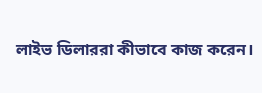লাইভ ডিলাররা কীভাবে কাজ করেন।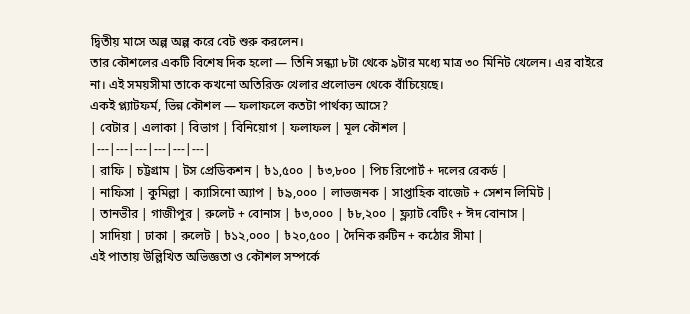দ্বিতীয় মাসে অল্প অল্প করে বেট শুরু করলেন।
তার কৌশলের একটি বিশেষ দিক হলো — তিনি সন্ধ্যা ৮টা থেকে ৯টার মধ্যে মাত্র ৩০ মিনিট খেলেন। এর বাইরে না। এই সময়সীমা তাকে কখনো অতিরিক্ত খেলার প্রলোভন থেকে বাঁচিয়েছে।
একই প্ল্যাটফর্ম, ভিন্ন কৌশল — ফলাফলে কতটা পার্থক্য আসে?
| বেটার | এলাকা | বিভাগ | বিনিয়োগ | ফলাফল | মূল কৌশল |
|---|---|---|---|---|---|
| রাফি | চট্টগ্রাম | টস প্রেডিকশন | ৳১,৫০০ | ৳৩,৮০০ | পিচ রিপোর্ট + দলের রেকর্ড |
| নাফিসা | কুমিল্লা | ক্যাসিনো অ্যাপ | ৳৯,০০০ | লাভজনক | সাপ্তাহিক বাজেট + সেশন লিমিট |
| তানভীর | গাজীপুর | রুলেট + বোনাস | ৳৩,০০০ | ৳৮,২০০ | ফ্ল্যাট বেটিং + ঈদ বোনাস |
| সাদিয়া | ঢাকা | রুলেট | ৳১২,০০০ | ৳২০,৫০০ | দৈনিক রুটিন + কঠোর সীমা |
এই পাতায় উল্লিখিত অভিজ্ঞতা ও কৌশল সম্পর্কে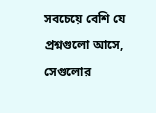সবচেয়ে বেশি যে প্রশ্নগুলো আসে, সেগুলোর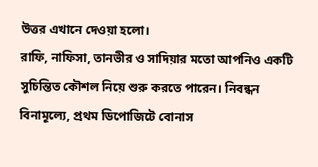উত্তর এখানে দেওয়া হলো।
রাফি, নাফিসা, তানভীর ও সাদিয়ার মতো আপনিও একটি সুচিন্তিত কৌশল নিয়ে শুরু করতে পারেন। নিবন্ধন বিনামূল্যে, প্রথম ডিপোজিটে বোনাস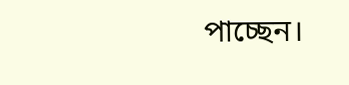পাচ্ছেন।